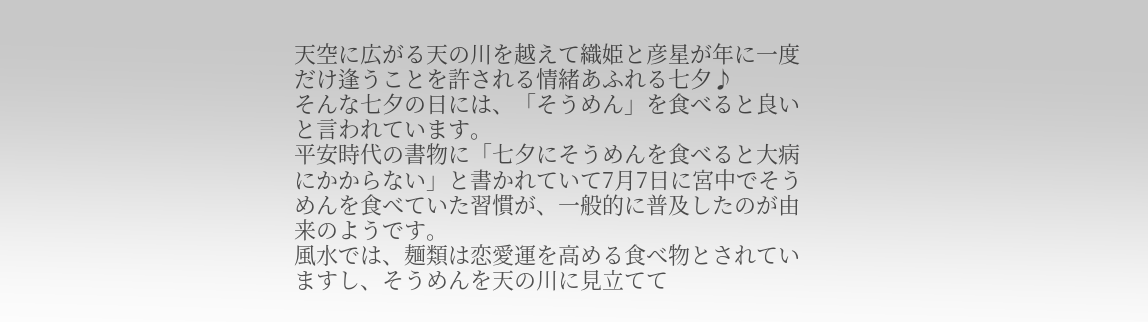天空に広がる天の川を越えて織姫と彦星が年に一度だけ逢うことを許される情緒あふれる七夕♪
そんな七夕の日には、「そうめん」を食べると良いと言われています。
平安時代の書物に「七夕にそうめんを食べると大病にかからない」と書かれていて7月7日に宮中でそうめんを食べていた習慣が、一般的に普及したのが由来のようです。
風水では、麺類は恋愛運を高める食べ物とされていますし、そうめんを天の川に見立てて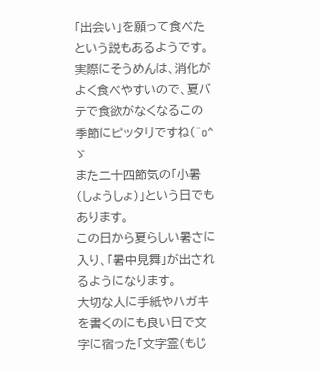「出会い」を願って食べたという説もあるようです。
実際にそうめんは、消化がよく食べやすいので、夏バテで食欲がなくなるこの季節にピッタリですね(^o^ゞ
また二十四節気の「小暑(しょうしょ)」という日でもあります。
この日から夏らしい暑さに入り、「暑中見舞」が出されるようになります。
大切な人に手紙やハガキを書くのにも良い日で文字に宿った「文字霊(もじ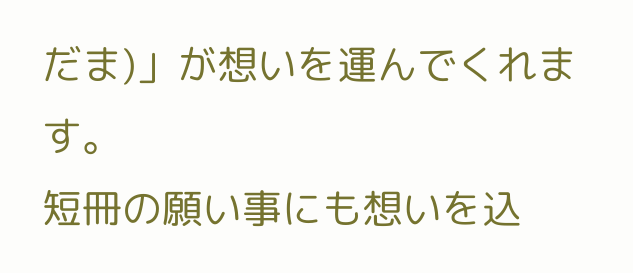だま)」が想いを運んでくれます。
短冊の願い事にも想いを込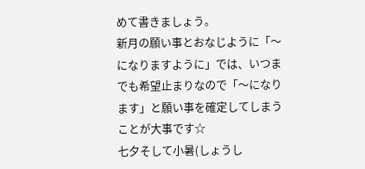めて書きましょう。
新月の願い事とおなじように「〜になりますように」では、いつまでも希望止まりなので「〜になります」と願い事を確定してしまうことが大事です☆
七夕そして小暑(しょうし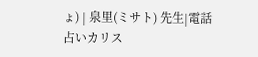ょ) | 泉里(ミサト) 先生|電話占いカリス